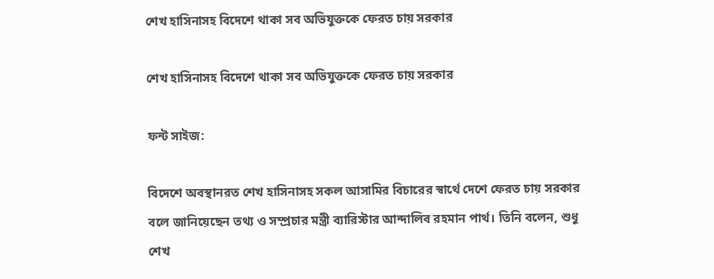শেখ হাসিনাসহ বিদেশে থাকা সব অভিযুক্তকে ফেরত চায় সরকার

শেখ হাসিনাসহ বিদেশে থাকা সব অভিযুক্তকে ফেরত চায় সরকার

ফন্ট সাইজ:

বিদেশে অবস্থানরত শেখ হাসিনাসহ সকল আসামির বিচারের স্বার্থে দেশে ফেরত চায় সরকার বলে জানিয়েছেন তথ্য ও সম্প্রচার মন্ত্রী ব্যারিস্টার আন্দালিব রহমান পার্থ। তিনি বলেন, শুধু শেখ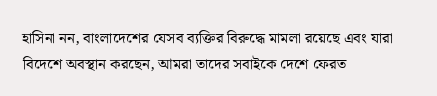হাসিনা নন, বাংলাদেশের যেসব ব্যক্তির বিরুদ্ধে মামলা রয়েছে এবং যারা বিদেশে অবস্থান করছেন, আমরা তাদের সবাইকে দেশে ফেরত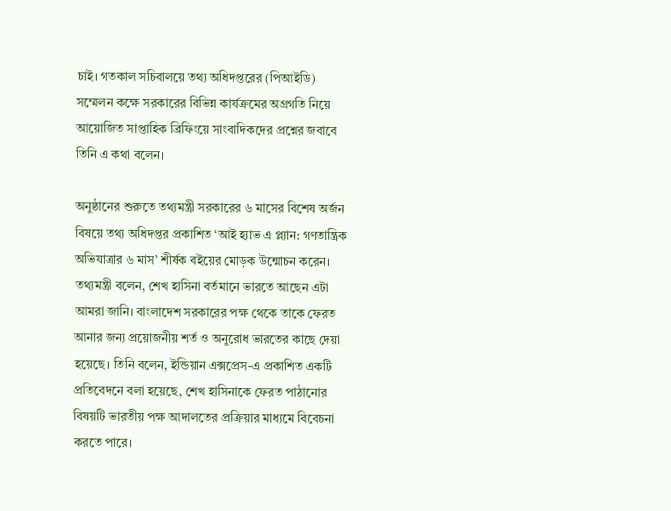চাই। গতকাল সচিবালয়ে তথ্য অধিদপ্তরের (পিআইডি) সম্মেলন কক্ষে সরকারের বিভিন্ন কার্যক্রমের অগ্রগতি নিয়ে আয়োজিত সাপ্তাহিক ব্রিফিংয়ে সাংবাদিকদের প্রশ্নের জবাবে তিনি এ কথা বলেন।

অনুষ্ঠানের শুরুতে তথ্যমন্ত্রী সরকারের ৬ মাসের বিশেষ অর্জন বিষয়ে তথ্য অধিদপ্তর প্রকাশিত ‘আই হ্যাভ এ প্ল্যান: গণতান্ত্রিক অভিযাত্রার ৬ মাস’ শীর্ষক বইয়ের মোড়ক উন্মোচন করেন। তথ্যমন্ত্রী বলেন, শেখ হাসিনা বর্তমানে ভারতে আছেন এটা আমরা জানি। বাংলাদেশ সরকারের পক্ষ থেকে তাকে ফেরত আনার জন্য প্রয়োজনীয় শর্ত ও অনুরোধ ভারতের কাছে দেয়া হয়েছে। তিনি বলেন, ইন্ডিয়ান এক্সপ্রেস-এ প্রকাশিত একটি প্রতিবেদনে বলা হয়েছে, শেখ হাসিনাকে ফেরত পাঠানোর বিষয়টি ভারতীয় পক্ষ আদালতের প্রক্রিয়ার মাধ্যমে বিবেচনা করতে পারে।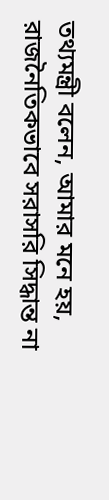তথ্যমন্ত্রী বলেন, আমার মনে হয়, রাজনৈতিকভাবে সরাসরি সিদ্ধান্ত না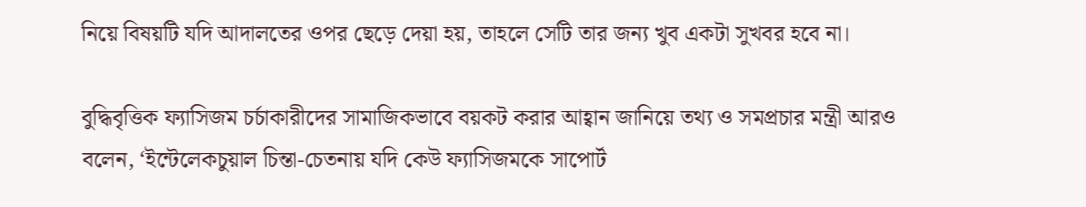নিয়ে বিষয়টি যদি আদালতের ওপর ছেড়ে দেয়া হয়, তাহলে সেটি তার জন্য খুব একটা সুখবর হবে না।

বুদ্ধিবৃত্তিক ফ্যাসিজম চর্চাকারীদের সামাজিকভাবে বয়কট করার আহ্বান জানিয়ে তথ্য ও সমপ্রচার মন্ত্রী আরও বলেন, ‘ইন্টেলেকচুয়াল চিন্তা-চেতনায় যদি কেউ ফ্যাসিজমকে সাপোর্ট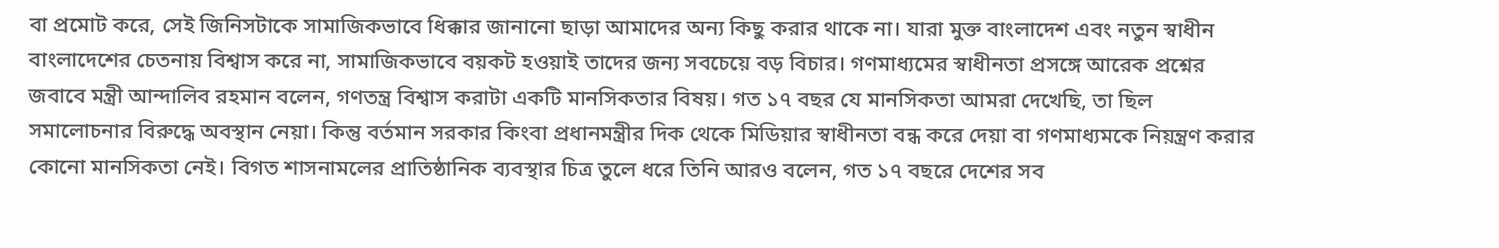বা প্রমোট করে, সেই জিনিসটাকে সামাজিকভাবে ধিক্কার জানানো ছাড়া আমাদের অন্য কিছু করার থাকে না। যারা মুক্ত বাংলাদেশ এবং নতুন স্বাধীন বাংলাদেশের চেতনায় বিশ্বাস করে না, সামাজিকভাবে বয়কট হওয়াই তাদের জন্য সবচেয়ে বড় বিচার। গণমাধ্যমের স্বাধীনতা প্রসঙ্গে আরেক প্রশ্নের জবাবে মন্ত্রী আন্দালিব রহমান বলেন, গণতন্ত্র বিশ্বাস করাটা একটি মানসিকতার বিষয়। গত ১৭ বছর যে মানসিকতা আমরা দেখেছি, তা ছিল সমালোচনার বিরুদ্ধে অবস্থান নেয়া। কিন্তু বর্তমান সরকার কিংবা প্রধানমন্ত্রীর দিক থেকে মিডিয়ার স্বাধীনতা বন্ধ করে দেয়া বা গণমাধ্যমকে নিয়ন্ত্রণ করার কোনো মানসিকতা নেই। বিগত শাসনামলের প্রাতিষ্ঠানিক ব্যবস্থার চিত্র তুলে ধরে তিনি আরও বলেন, গত ১৭ বছরে দেশের সব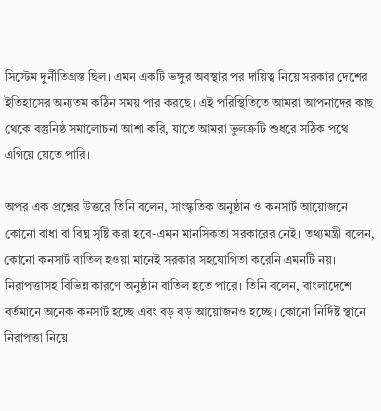সিস্টেম দুর্নীতিগ্রস্ত ছিল। এমন একটি ভঙ্গুর অবস্থার পর দায়িত্ব নিয়ে সরকার দেশের ইতিহাসের অন্যতম কঠিন সময় পার করছে। এই পরিস্থিতিতে আমরা আপনাদের কাছ থেকে বস্তুনিষ্ঠ সমালোচনা আশা করি, যাতে আমরা ভুলত্রুটি শুধরে সঠিক পথে এগিয়ে যেতে পারি।

অপর এক প্রশ্নের উত্তরে তিনি বলেন, সাংস্কৃতিক অনুষ্ঠান ও কনসার্ট আয়োজনে কোনো বাধা বা বিঘ্ন সৃষ্টি করা হবে-এমন মানসিকতা সরকারের নেই। তথ্যমন্ত্রী বলেন, কোনো কনসার্ট বাতিল হওয়া মানেই সরকার সহযোগিতা করেনি এমনটি নয়। নিরাপত্তাসহ বিভিন্ন কারণে অনুষ্ঠান বাতিল হতে পারে। তিনি বলেন, বাংলাদেশে বর্তমানে অনেক কনসার্ট হচ্ছে এবং বড় বড় আয়োজনও হচ্ছে। কোনো নির্দিষ্ট স্থানে নিরাপত্তা নিয়ে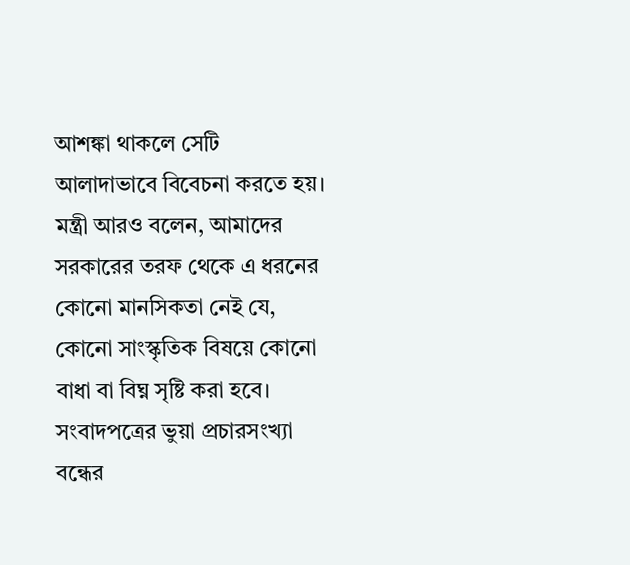আশঙ্কা থাকলে সেটি আলাদাভাবে বিবেচনা করতে হয়। মন্ত্রী আরও বলেন, আমাদের সরকারের তরফ থেকে এ ধরনের কোনো মানসিকতা নেই যে, কোনো সাংস্কৃতিক বিষয়ে কোনো বাধা বা বিঘ্ন সৃষ্টি করা হবে। সংবাদপত্রের ভুয়া প্রচারসংখ্যা বন্ধের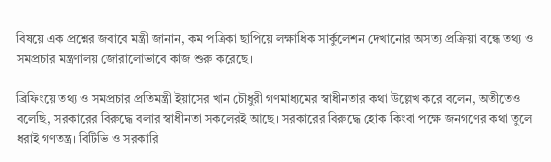বিষয়ে এক প্রশ্নের জবাবে মন্ত্রী জানান, কম পত্রিকা ছাপিয়ে লক্ষাধিক সার্কুলেশন দেখানোর অসত্য প্রক্রিয়া বন্ধে তথ্য ও সমপ্রচার মন্ত্রণালয় জোরালোভাবে কাজ শুরু করেছে।

ব্রিফিংয়ে তথ্য ও সমপ্রচার প্রতিমন্ত্রী ইয়াসের খান চৌধুরী গণমাধ্যমের স্বাধীনতার কথা উল্লেখ করে বলেন, অতীতেও বলেছি, সরকারের বিরুদ্ধে বলার স্বাধীনতা সকলেরই আছে। সরকারের বিরুদ্ধে হোক কিংবা পক্ষে জনগণের কথা তুলে ধরাই গণতন্ত্র। বিটিভি ও সরকারি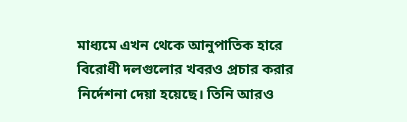মাধ্যমে এখন থেকে আনুপাতিক হারে বিরোধী দলগুলোর খবরও প্রচার করার নির্দেশনা দেয়া হয়েছে। তিনি আরও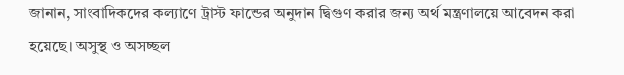জানান, সাংবাদিকদের কল্যাণে ট্রাস্ট ফান্ডের অনুদান দ্বিগুণ করার জন্য অর্থ মন্ত্রণালয়ে আবেদন করা হয়েছে। অসুস্থ ও অসচ্ছল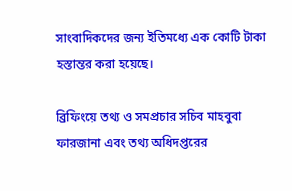সাংবাদিকদের জন্য ইতিমধ্যে এক কোটি টাকা হস্তান্তর করা হয়েছে।

ব্রিফিংয়ে তথ্য ও সমপ্রচার সচিব মাহবুবা ফারজানা এবং তথ্য অধিদপ্তরের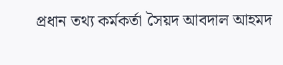প্রধান তথ্য কর্মকর্তা সৈয়দ আবদাল আহমদ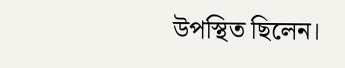উপস্থিত ছিলেন।